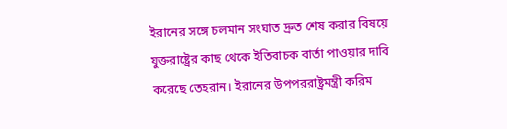ইরানের সঙ্গে চলমান সংঘাত দ্রুত শেষ করার বিষয়ে যুক্তরাষ্ট্রের কাছ থেকে ইতিবাচক বার্তা পাওয়ার দাবি করেছে তেহরান। ইরানের উপপররাষ্ট্রমন্ত্রী করিম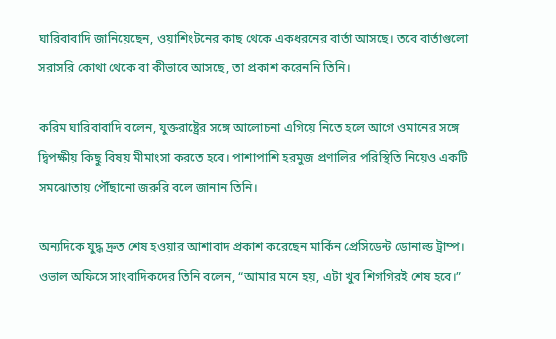ঘারিবাবাদি জানিয়েছেন, ওয়াশিংটনের কাছ থেকে একধরনের বার্তা আসছে। তবে বার্তাগুলো সরাসরি কোথা থেকে বা কীভাবে আসছে, তা প্রকাশ করেননি তিনি।

করিম ঘারিবাবাদি বলেন, যুক্তরাষ্ট্রের সঙ্গে আলোচনা এগিয়ে নিতে হলে আগে ওমানের সঙ্গে দ্বিপক্ষীয় কিছু বিষয় মীমাংসা করতে হবে। পাশাপাশি হরমুজ প্রণালির পরিস্থিতি নিয়েও একটি সমঝোতায় পৌঁছানো জরুরি বলে জানান তিনি।

অন্যদিকে যুদ্ধ দ্রুত শেষ হওয়ার আশাবাদ প্রকাশ করেছেন মার্কিন প্রেসিডেন্ট ডোনাল্ড ট্রাম্প। ওভাল অফিসে সাংবাদিকদের তিনি বলেন, “আমার মনে হয়, এটা খুব শিগগিরই শেষ হবে।”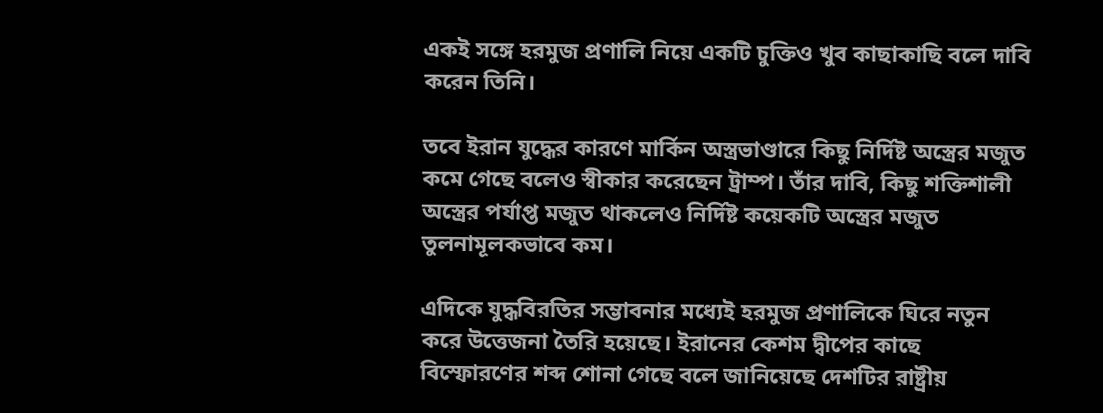একই সঙ্গে হরমুজ প্রণালি নিয়ে একটি চুক্তিও খুব কাছাকাছি বলে দাবি করেন তিনি।

তবে ইরান যুদ্ধের কারণে মার্কিন অস্ত্রভাণ্ডারে কিছু নির্দিষ্ট অস্ত্রের মজুত কমে গেছে বলেও স্বীকার করেছেন ট্রাম্প। তাঁর দাবি, কিছু শক্তিশালী অস্ত্রের পর্যাপ্ত মজুত থাকলেও নির্দিষ্ট কয়েকটি অস্ত্রের মজুত তুলনামূলকভাবে কম।

এদিকে যুদ্ধবিরতির সম্ভাবনার মধ্যেই হরমুজ প্রণালিকে ঘিরে নতুন করে উত্তেজনা তৈরি হয়েছে। ইরানের কেশম দ্বীপের কাছে বিস্ফোরণের শব্দ শোনা গেছে বলে জানিয়েছে দেশটির রাষ্ট্রীয়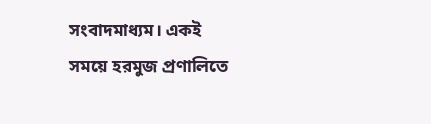সংবাদমাধ্যম। একই সময়ে হরমুজ প্রণালিতে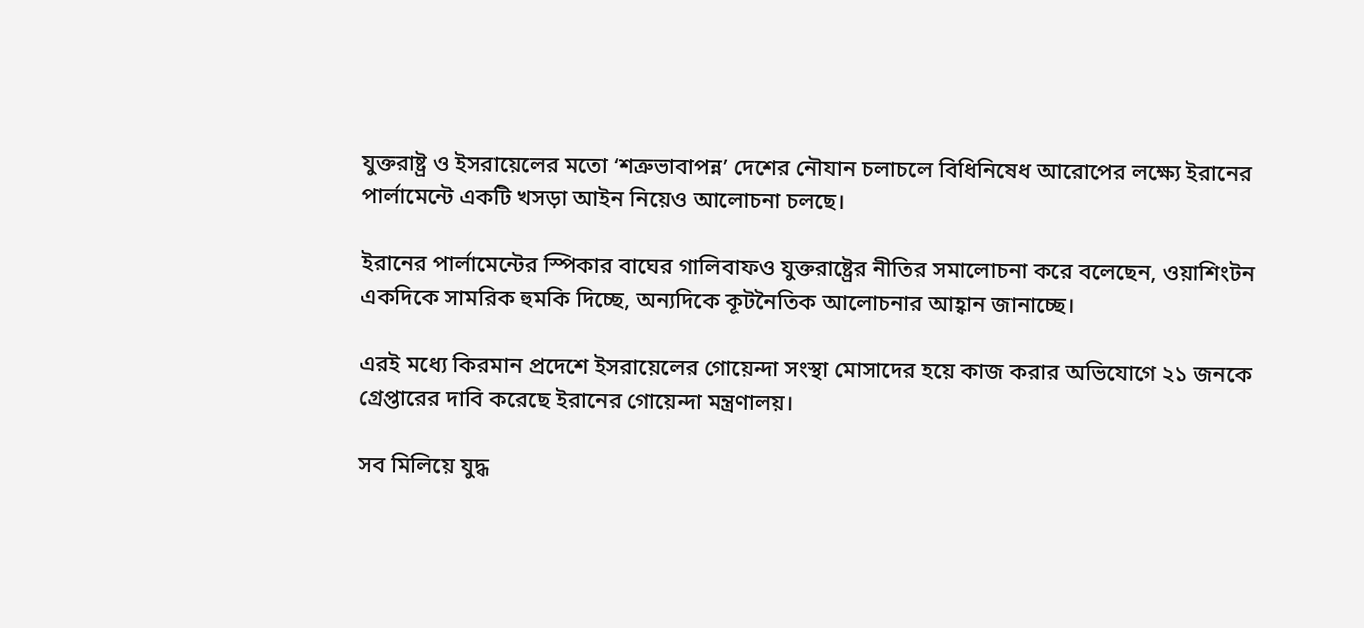যুক্তরাষ্ট্র ও ইসরায়েলের মতো ‘শত্রুভাবাপন্ন’ দেশের নৌযান চলাচলে বিধিনিষেধ আরোপের লক্ষ্যে ইরানের পার্লামেন্টে একটি খসড়া আইন নিয়েও আলোচনা চলছে।

ইরানের পার্লামেন্টের স্পিকার বাঘের গালিবাফও যুক্তরাষ্ট্রের নীতির সমালোচনা করে বলেছেন, ওয়াশিংটন একদিকে সামরিক হুমকি দিচ্ছে, অন্যদিকে কূটনৈতিক আলোচনার আহ্বান জানাচ্ছে।

এরই মধ্যে কিরমান প্রদেশে ইসরায়েলের গোয়েন্দা সংস্থা মোসাদের হয়ে কাজ করার অভিযোগে ২১ জনকে গ্রেপ্তারের দাবি করেছে ইরানের গোয়েন্দা মন্ত্রণালয়।

সব মিলিয়ে যুদ্ধ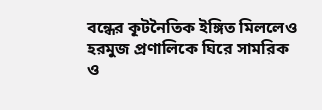বন্ধের কূটনৈতিক ইঙ্গিত মিললেও হরমুজ প্রণালিকে ঘিরে সামরিক ও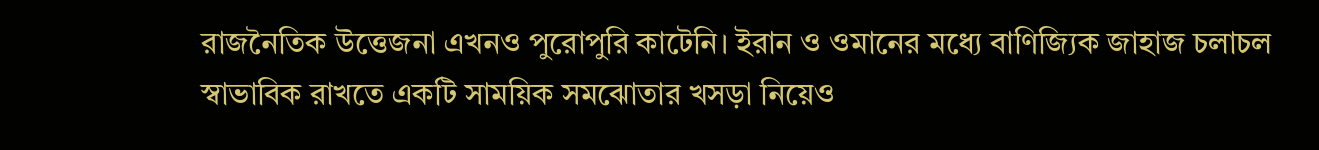রাজনৈতিক উত্তেজনা এখনও পুরোপুরি কাটেনি। ইরান ও ওমানের মধ্যে বাণিজ্যিক জাহাজ চলাচল স্বাভাবিক রাখতে একটি সাময়িক সমঝোতার খসড়া নিয়েও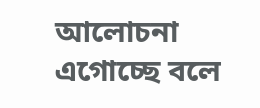আলোচনা এগোচ্ছে বলে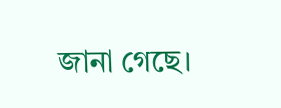জানা গেছে।